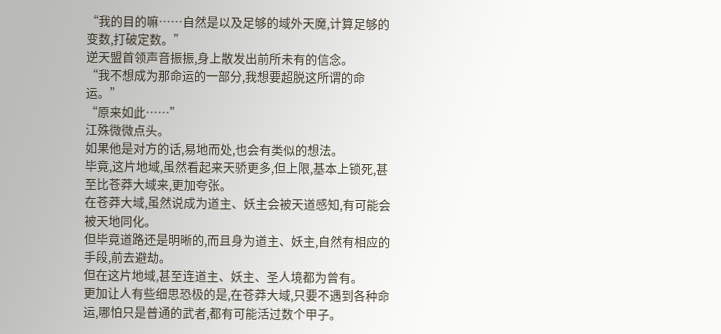“我的目的嘛……自然是以及足够的域外天魔,计算足够的变数,打破定数。”
逆天盟首领声音振振,身上散发出前所未有的信念。
“我不想成为那命运的一部分,我想要超脱这所谓的命运。”
“原来如此……”
江殊微微点头。
如果他是对方的话,易地而处,也会有类似的想法。
毕竟,这片地域,虽然看起来天骄更多,但上限,基本上锁死,甚至比苍莽大域来,更加夸张。
在苍莽大域,虽然说成为道主、妖主会被天道感知,有可能会被天地同化。
但毕竟道路还是明晰的,而且身为道主、妖主,自然有相应的手段,前去避劫。
但在这片地域,甚至连道主、妖主、圣人境都为曾有。
更加让人有些细思恐极的是,在苍莽大域,只要不遇到各种命运,哪怕只是普通的武者,都有可能活过数个甲子。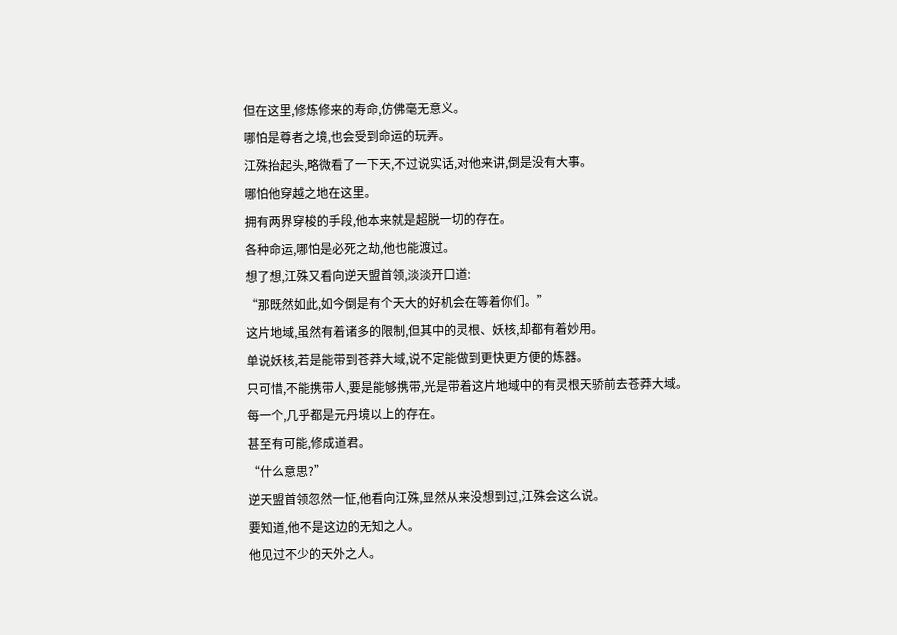但在这里,修炼修来的寿命,仿佛毫无意义。
哪怕是尊者之境,也会受到命运的玩弄。
江殊抬起头,略微看了一下天,不过说实话,对他来讲,倒是没有大事。
哪怕他穿越之地在这里。
拥有两界穿梭的手段,他本来就是超脱一切的存在。
各种命运,哪怕是必死之劫,他也能渡过。
想了想,江殊又看向逆天盟首领,淡淡开口道:
“那既然如此,如今倒是有个天大的好机会在等着你们。”
这片地域,虽然有着诸多的限制,但其中的灵根、妖核,却都有着妙用。
单说妖核,若是能带到苍莽大域,说不定能做到更快更方便的炼器。
只可惜,不能携带人,要是能够携带,光是带着这片地域中的有灵根天骄前去苍莽大域。
每一个,几乎都是元丹境以上的存在。
甚至有可能,修成道君。
“什么意思?”
逆天盟首领忽然一怔,他看向江殊,显然从来没想到过,江殊会这么说。
要知道,他不是这边的无知之人。
他见过不少的天外之人。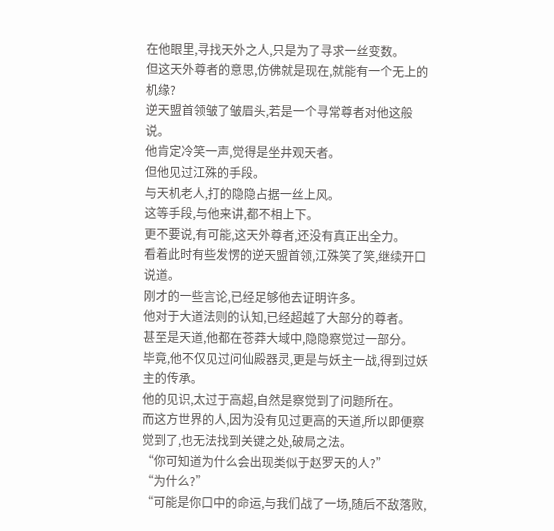在他眼里,寻找天外之人,只是为了寻求一丝变数。
但这天外尊者的意思,仿佛就是现在,就能有一个无上的机缘?
逆天盟首领皱了皱眉头,若是一个寻常尊者对他这般说。
他肯定冷笑一声,觉得是坐井观天者。
但他见过江殊的手段。
与天机老人,打的隐隐占据一丝上风。
这等手段,与他来讲,都不相上下。
更不要说,有可能,这天外尊者,还没有真正出全力。
看着此时有些发愣的逆天盟首领,江殊笑了笑,继续开口说道。
刚才的一些言论,已经足够他去证明许多。
他对于大道法则的认知,已经超越了大部分的尊者。
甚至是天道,他都在苍莽大域中,隐隐察觉过一部分。
毕竟,他不仅见过问仙殿器灵,更是与妖主一战,得到过妖主的传承。
他的见识,太过于高超,自然是察觉到了问题所在。
而这方世界的人,因为没有见过更高的天道,所以即便察觉到了,也无法找到关键之处,破局之法。
“你可知道为什么会出现类似于赵罗天的人?”
“为什么?”
“可能是你口中的命运,与我们战了一场,随后不敌落败,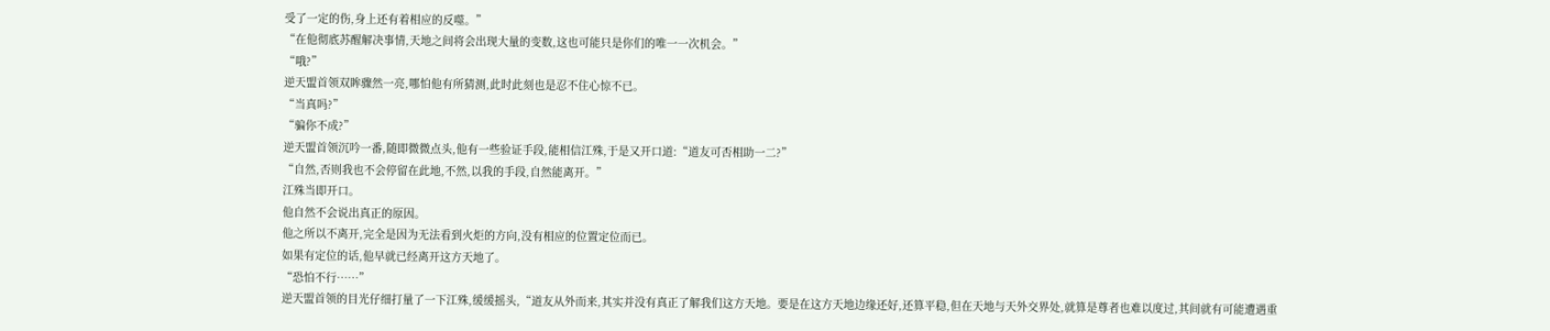受了一定的伤,身上还有着相应的反噬。”
“在他彻底苏醒解决事情,天地之间将会出现大量的变数,这也可能只是你们的唯一一次机会。”
“哦?”
逆天盟首领双眸骤然一亮,哪怕他有所猜测,此时此刻也是忍不住心惊不已。
“当真吗?”
“骗你不成?”
逆天盟首领沉吟一番,随即微微点头,他有一些验证手段,能相信江殊,于是又开口道:“道友可否相助一二?”
“自然,否则我也不会停留在此地,不然,以我的手段,自然能离开。”
江殊当即开口。
他自然不会说出真正的原因。
他之所以不离开,完全是因为无法看到火炬的方向,没有相应的位置定位而已。
如果有定位的话,他早就已经离开这方天地了。
“恐怕不行……”
逆天盟首领的目光仔细打量了一下江殊,缓缓摇头,“道友从外而来,其实并没有真正了解我们这方天地。要是在这方天地边缘还好,还算平稳,但在天地与天外交界处,就算是尊者也难以度过,其间就有可能遭遇重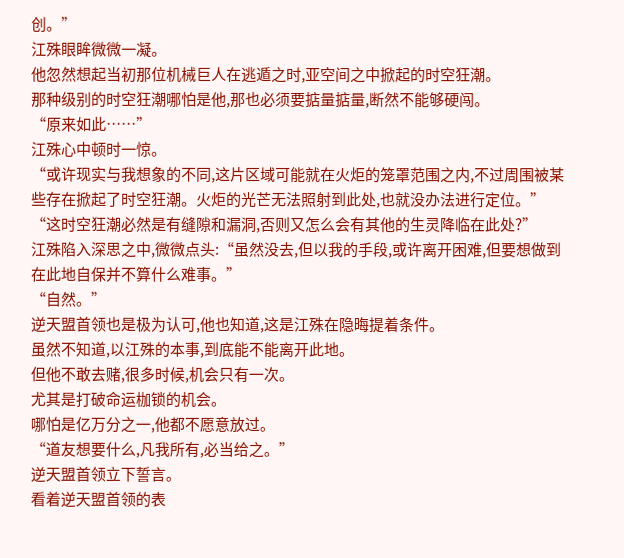创。”
江殊眼眸微微一凝。
他忽然想起当初那位机械巨人在逃遁之时,亚空间之中掀起的时空狂潮。
那种级别的时空狂潮哪怕是他,那也必须要掂量掂量,断然不能够硬闯。
“原来如此……”
江殊心中顿时一惊。
“或许现实与我想象的不同,这片区域可能就在火炬的笼罩范围之内,不过周围被某些存在掀起了时空狂潮。火炬的光芒无法照射到此处,也就没办法进行定位。”
“这时空狂潮必然是有缝隙和漏洞,否则又怎么会有其他的生灵降临在此处?”
江殊陷入深思之中,微微点头:“虽然没去,但以我的手段,或许离开困难,但要想做到在此地自保并不算什么难事。”
“自然。”
逆天盟首领也是极为认可,他也知道,这是江殊在隐晦提着条件。
虽然不知道,以江殊的本事,到底能不能离开此地。
但他不敢去赌,很多时候,机会只有一次。
尤其是打破命运枷锁的机会。
哪怕是亿万分之一,他都不愿意放过。
“道友想要什么,凡我所有,必当给之。”
逆天盟首领立下誓言。
看着逆天盟首领的表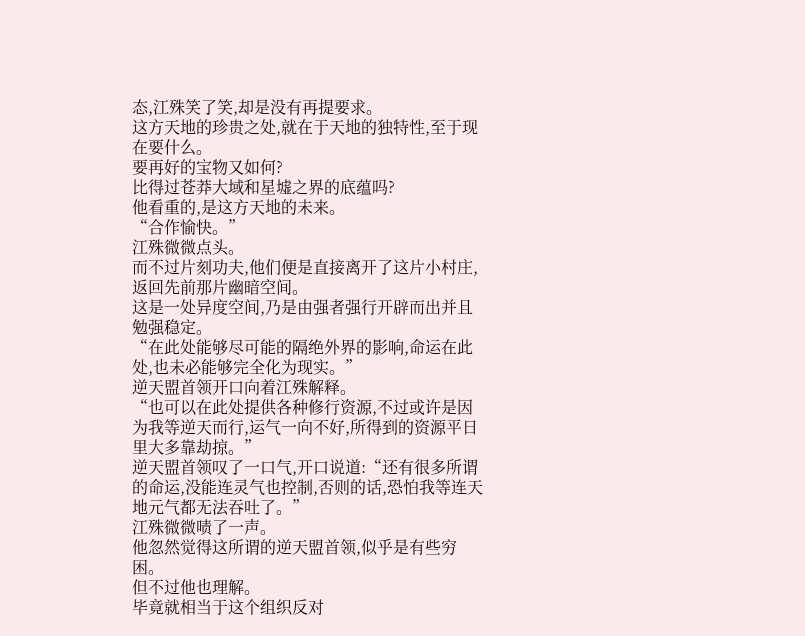态,江殊笑了笑,却是没有再提要求。
这方天地的珍贵之处,就在于天地的独特性,至于现在要什么。
要再好的宝物又如何?
比得过苍莽大域和星墟之界的底蕴吗?
他看重的,是这方天地的未来。
“合作愉快。”
江殊微微点头。
而不过片刻功夫,他们便是直接离开了这片小村庄,返回先前那片幽暗空间。
这是一处异度空间,乃是由强者强行开辟而出并且勉强稳定。
“在此处能够尽可能的隔绝外界的影响,命运在此处,也未必能够完全化为现实。”
逆天盟首领开口向着江殊解释。
“也可以在此处提供各种修行资源,不过或许是因为我等逆天而行,运气一向不好,所得到的资源平日里大多靠劫掠。”
逆天盟首领叹了一口气,开口说道:“还有很多所谓的命运,没能连灵气也控制,否则的话,恐怕我等连天地元气都无法吞吐了。”
江殊微微啧了一声。
他忽然觉得这所谓的逆天盟首领,似乎是有些穷困。
但不过他也理解。
毕竟就相当于这个组织反对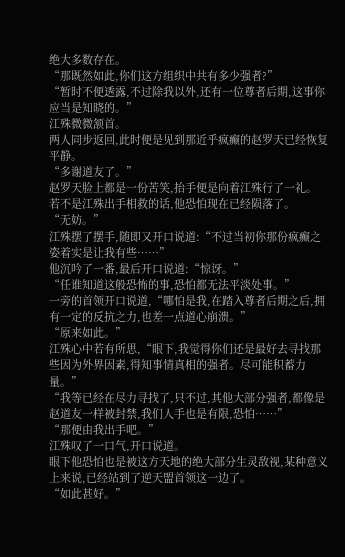绝大多数存在。
“那既然如此,你们这方组织中共有多少强者?”
“暂时不便透露,不过除我以外,还有一位尊者后期,这事你应当是知晓的。”
江殊微微颔首。
两人同步返回,此时便是见到那近乎疯癫的赵罗天已经恢复平静。
“多谢道友了。”
赵罗天脸上都是一份苦笑,抬手便是向着江殊行了一礼。
若不是江殊出手相救的话,他恐怕现在已经陨落了。
“无妨。”
江殊摆了摆手,随即又开口说道:“不过当初你那份疯癫之姿着实是让我有些……”
他沉吟了一番,最后开口说道:“惊讶。”
“任谁知道这般恐怖的事,恐怕都无法平淡处事。”
一旁的首领开口说道,“哪怕是我,在踏入尊者后期之后,拥有一定的反抗之力,也差一点道心崩溃。”
“原来如此。”
江殊心中若有所思,“眼下,我觉得你们还是最好去寻找那些因为外界因素,得知事情真相的强者。尽可能积蓄力量。”
“我等已经在尽力寻找了,只不过,其他大部分强者,都像是赵道友一样被封禁,我们人手也是有限,恐怕……”
“那便由我出手吧。”
江殊叹了一口气,开口说道。
眼下他恐怕也是被这方天地的绝大部分生灵敌视,某种意义上来说,已经站到了逆天盟首领这一边了。
“如此甚好。”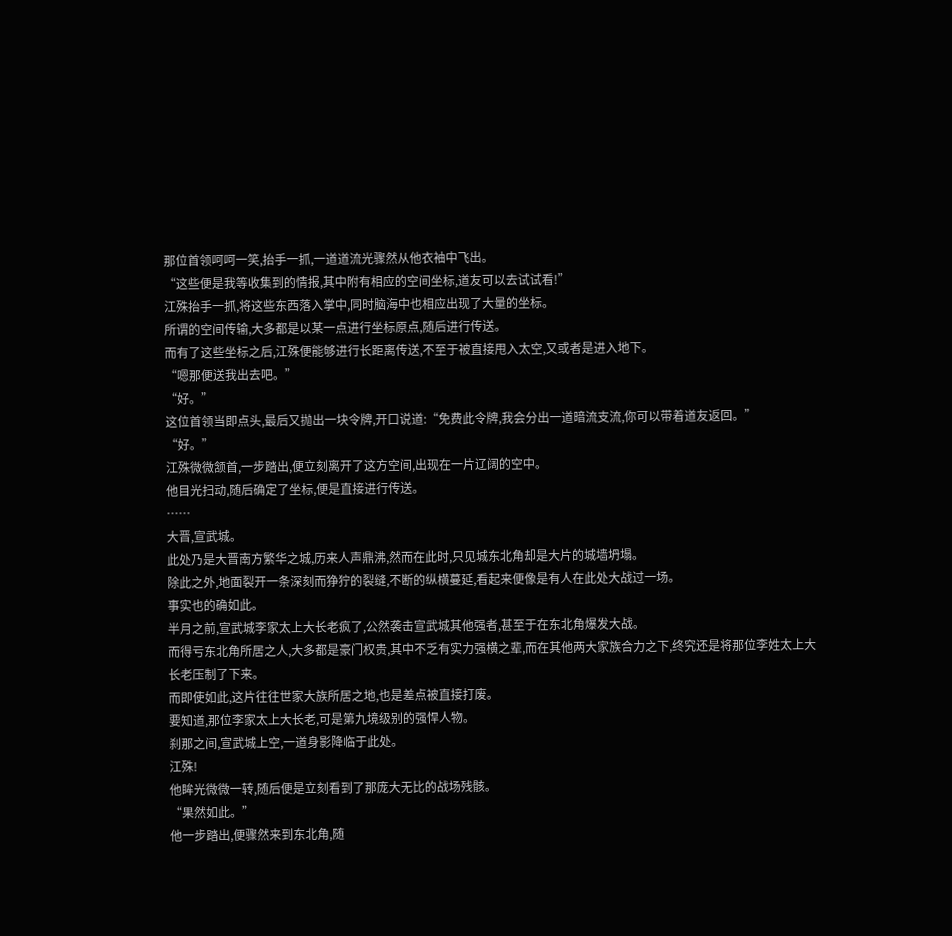那位首领呵呵一笑,抬手一抓,一道道流光骤然从他衣袖中飞出。
“这些便是我等收集到的情报,其中附有相应的空间坐标,道友可以去试试看!”
江殊抬手一抓,将这些东西落入掌中,同时脑海中也相应出现了大量的坐标。
所谓的空间传输,大多都是以某一点进行坐标原点,随后进行传送。
而有了这些坐标之后,江殊便能够进行长距离传送,不至于被直接甩入太空,又或者是进入地下。
“嗯那便送我出去吧。”
“好。”
这位首领当即点头,最后又抛出一块令牌,开口说道:“免费此令牌,我会分出一道暗流支流,你可以带着道友返回。”
“好。”
江殊微微颔首,一步踏出,便立刻离开了这方空间,出现在一片辽阔的空中。
他目光扫动,随后确定了坐标,便是直接进行传送。
……
大晋,宣武城。
此处乃是大晋南方繁华之城,历来人声鼎沸,然而在此时,只见城东北角却是大片的城墙坍塌。
除此之外,地面裂开一条深刻而狰狞的裂缝,不断的纵横蔓延,看起来便像是有人在此处大战过一场。
事实也的确如此。
半月之前,宣武城李家太上大长老疯了,公然袭击宣武城其他强者,甚至于在东北角爆发大战。
而得亏东北角所居之人,大多都是豪门权贵,其中不乏有实力强横之辈,而在其他两大家族合力之下,终究还是将那位李姓太上大长老压制了下来。
而即使如此,这片往往世家大族所居之地,也是差点被直接打废。
要知道,那位李家太上大长老,可是第九境级别的强悍人物。
刹那之间,宣武城上空,一道身影降临于此处。
江殊!
他眸光微微一转,随后便是立刻看到了那庞大无比的战场残骸。
“果然如此。”
他一步踏出,便骤然来到东北角,随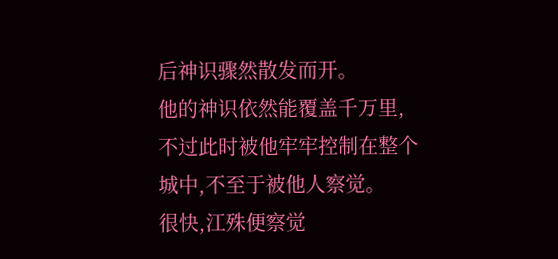后神识骤然散发而开。
他的神识依然能覆盖千万里,不过此时被他牢牢控制在整个城中,不至于被他人察觉。
很快,江殊便察觉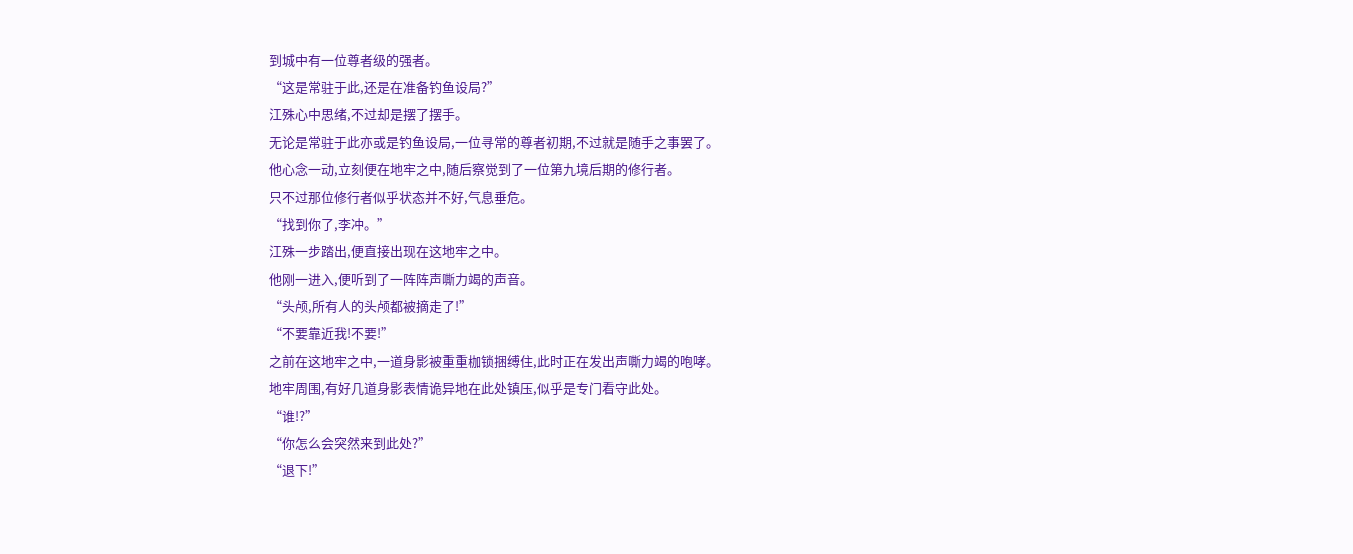到城中有一位尊者级的强者。
“这是常驻于此,还是在准备钓鱼设局?”
江殊心中思绪,不过却是摆了摆手。
无论是常驻于此亦或是钓鱼设局,一位寻常的尊者初期,不过就是随手之事罢了。
他心念一动,立刻便在地牢之中,随后察觉到了一位第九境后期的修行者。
只不过那位修行者似乎状态并不好,气息垂危。
“找到你了,李冲。”
江殊一步踏出,便直接出现在这地牢之中。
他刚一进入,便听到了一阵阵声嘶力竭的声音。
“头颅,所有人的头颅都被摘走了!”
“不要靠近我!不要!”
之前在这地牢之中,一道身影被重重枷锁捆缚住,此时正在发出声嘶力竭的咆哮。
地牢周围,有好几道身影表情诡异地在此处镇压,似乎是专门看守此处。
“谁!?”
“你怎么会突然来到此处?”
“退下!”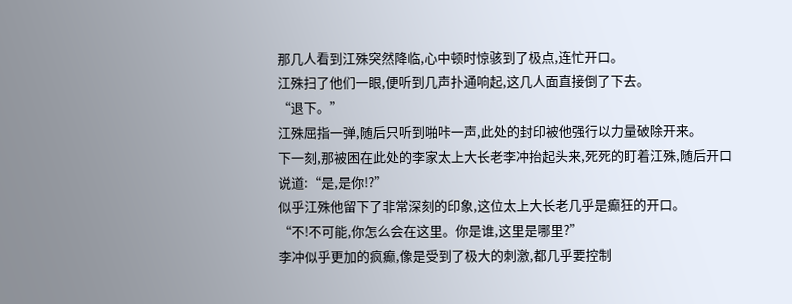那几人看到江殊突然降临,心中顿时惊骇到了极点,连忙开口。
江殊扫了他们一眼,便听到几声扑通响起,这几人面直接倒了下去。
“退下。”
江殊屈指一弹,随后只听到啪咔一声,此处的封印被他强行以力量破除开来。
下一刻,那被困在此处的李家太上大长老李冲抬起头来,死死的盯着江殊,随后开口说道:“是,是你!?”
似乎江殊他留下了非常深刻的印象,这位太上大长老几乎是癫狂的开口。
“不!不可能,你怎么会在这里。你是谁,这里是哪里?”
李冲似乎更加的疯癫,像是受到了极大的刺激,都几乎要控制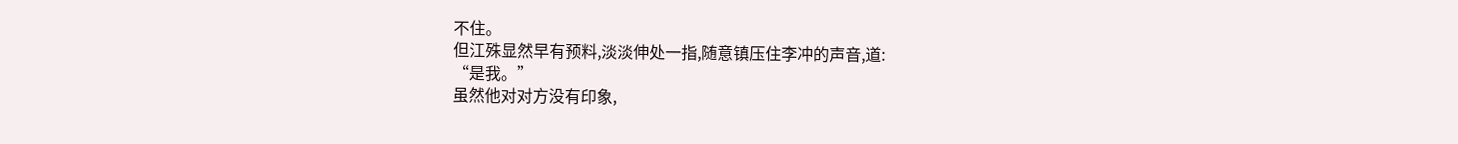不住。
但江殊显然早有预料,淡淡伸处一指,随意镇压住李冲的声音,道:
“是我。”
虽然他对对方没有印象,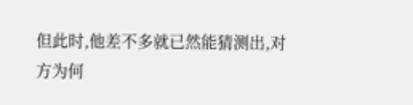但此时,他差不多就已然能猜测出,对方为何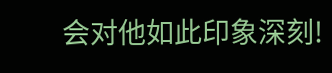会对他如此印象深刻!